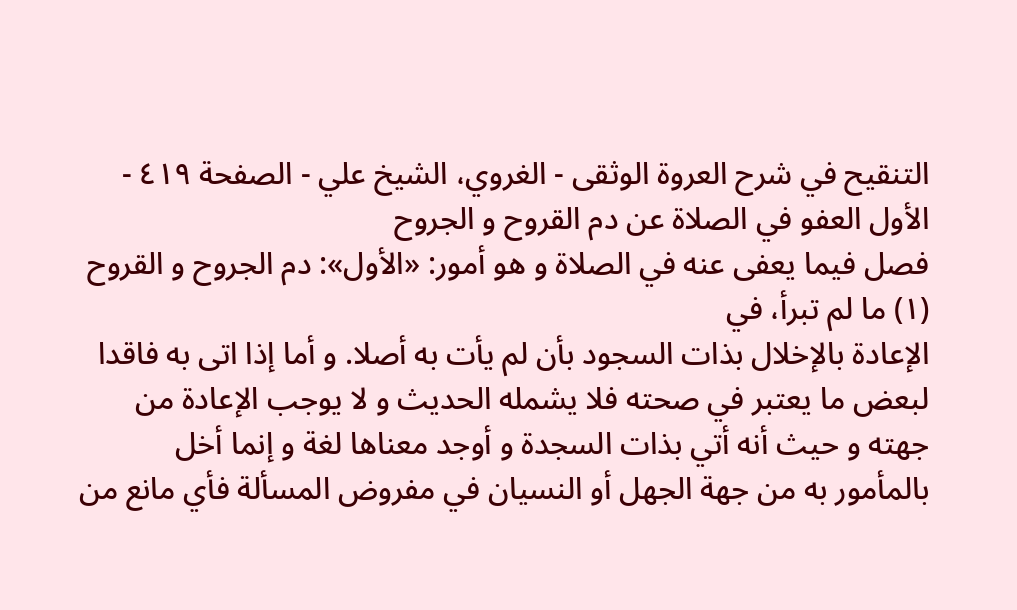التنقيح في شرح العروة الوثقى - الغروي، الشيخ علي - الصفحة ٤١٩ - الأول العفو في الصلاة عن دم القروح و الجروح
فصل فيما يعفى عنه في الصلاة و هو أمور: «الأول»: دم الجروح و القروح (١) ما لم تبرأ، في
الإعادة بالإخلال بذات السجود بأن لم يأت به أصلا. و أما إذا اتى به فاقدا لبعض ما يعتبر في صحته فلا يشمله الحديث و لا يوجب الإعادة من جهته و حيث أنه أتي بذات السجدة و أوجد معناها لغة و إنما أخل بالمأمور به من جهة الجهل أو النسيان في مفروض المسألة فأي مانع من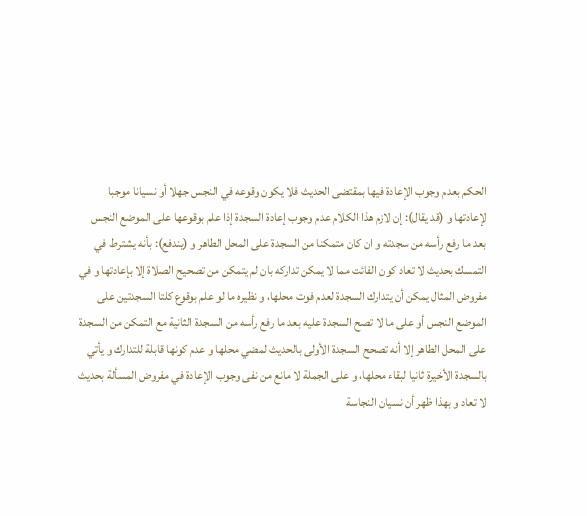الحكم بعدم وجوب الإعادة فيها بمقتضى الحديث فلا يكون وقوعه في النجس جهلا أو نسيانا موجبا لإعادتها و (قد يقال): إن لازم هذا الكلام عدم وجوب إعادة السجدة إذا علم بوقوعها على الموضع النجس بعد ما رفع رأسه من سجدته و ان كان متمكنا من السجدة على المحل الطاهر و (يندفع): بأنه يشترط في التمسك بحديث لا تعاد كون الفائت مما لا يمكن تداركه بان لم يتمكن من تصحيح الصلاة إلا بإعادتها و في مفروض المثال يمكن أن يتدارك السجدة لعدم فوت محلها، و نظيره ما لو علم بوقوع كلتا السجدتين على الموضع النجس أو على ما لا تصح السجدة عليه بعد ما رفع رأسه من السجدة الثانية مع التمكن من السجدة على المحل الطاهر إلا أنه تصحح السجدة الأولى بالحديث لمضي محلها و عدم كونها قابلة للتدارك و يأتي بالسجدة الأخيرة ثانيا لبقاء محلها، و على الجملة لا مانع من نفى وجوب الإعادة في مفروض المسألة بحديث لا تعاد و بهذا ظهر أن نسيان النجاسة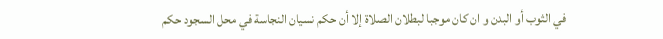في الثوب أو البدن و ان كان موجبا لبطلان الصلاة إلا أن حكم نسيان النجاسة في محل السجود حكم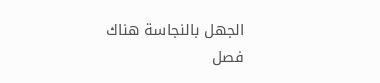الجهل بالنجاسة هناك
فصل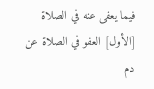فيما يعفى عنه في الصلاة
[الأول] العفو في الصلاة عن دم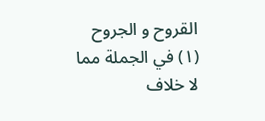القروح و الجروح
(١) في الجملة مما لا خلاف